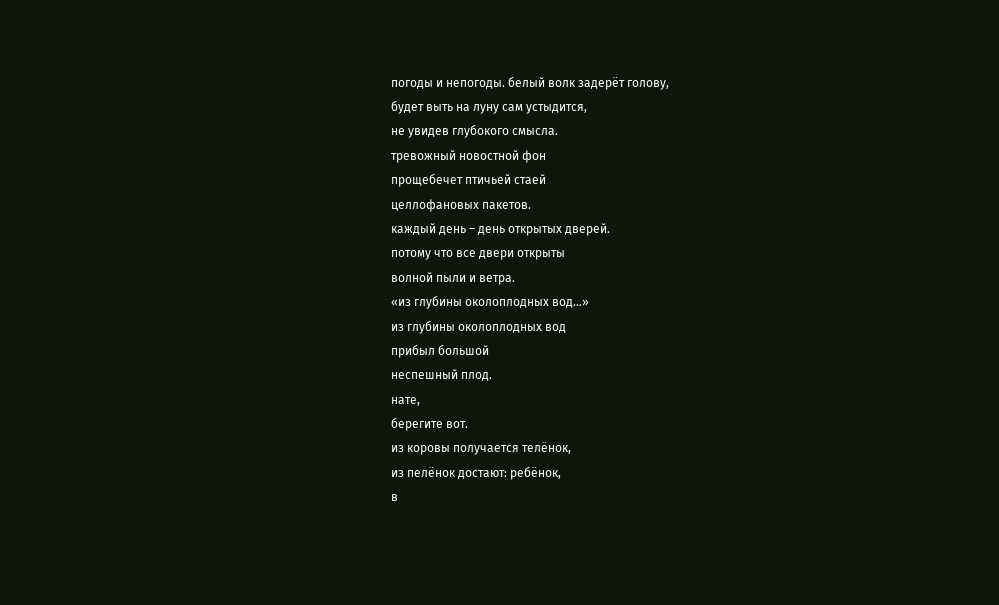погоды и непогоды. белый волк задерёт голову,
будет выть на луну сам устыдится,
не увидев глубокого смысла.
тревожный новостной фон
прощебечет птичьей стаей
целлофановых пакетов.
каждый день – день открытых дверей.
потому что все двери открыты
волной пыли и ветра.
«из глубины околоплодных вод…»
из глубины околоплодных вод
прибыл большой
неспешный плод.
нате,
берегите вот.
из коровы получается телёнок,
из пелёнок достают: ребёнок,
в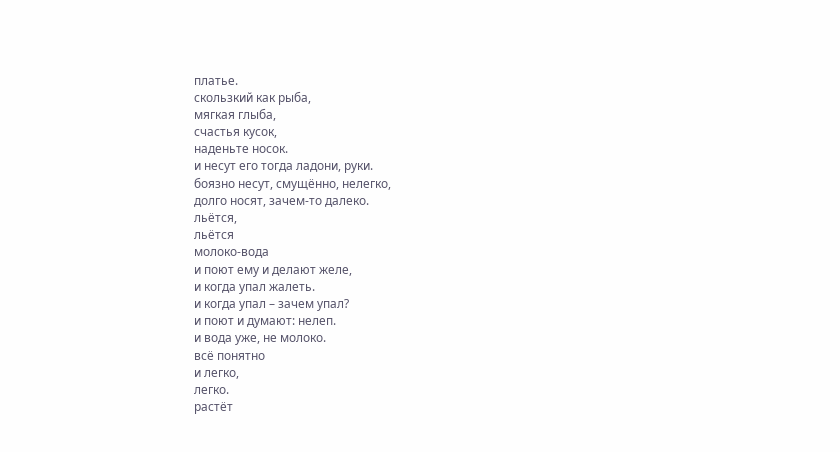платье.
скользкий как рыба,
мягкая глыба,
счастья кусок,
наденьте носок.
и несут его тогда ладони, руки.
боязно несут, смущённо, нелегко,
долго носят, зачем-то далеко.
льётся,
льётся
молоко-вода
и поют ему и делают желе,
и когда упал жалеть.
и когда упал – зачем упал?
и поют и думают: нелеп.
и вода уже, не молоко.
всё понятно
и легко,
легко.
растёт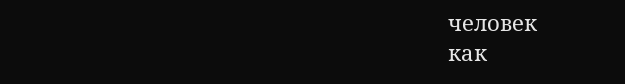человек
как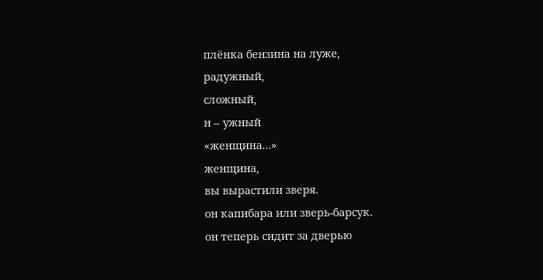плёнка бензина на луже,
радужный,
сложный,
н – ужный
«женщина…»
женщина,
вы вырастили зверя.
он капибара или зверь-барсук.
он теперь сидит за дверью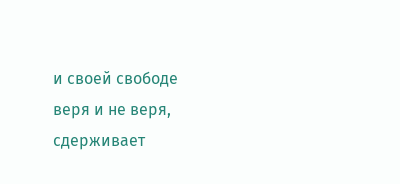и своей свободе веря и не веря,
сдерживает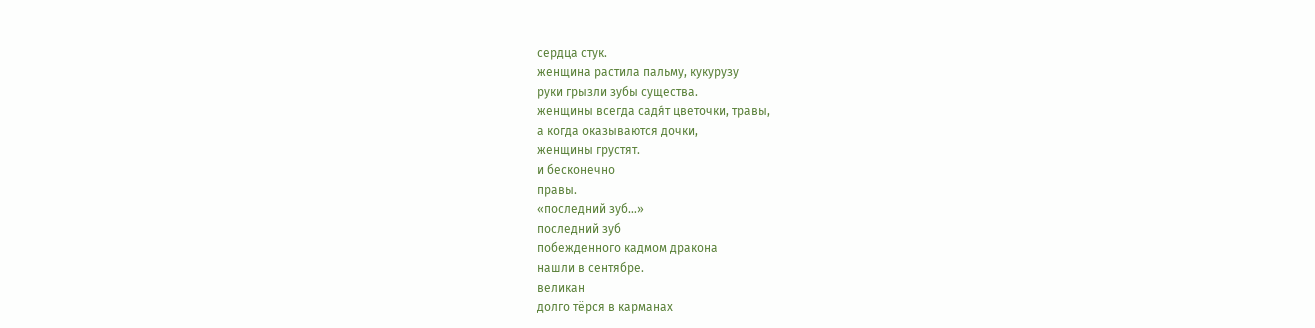сердца стук.
женщина растила пальму, кукурузу
руки грызли зубы существа.
женщины всегда садя́т цветочки, травы,
а когда оказываются дочки,
женщины грустят.
и бесконечно
правы.
«последний зуб…»
последний зуб
побежденного кадмом дракона
нашли в сентябре.
великан
долго тёрся в карманах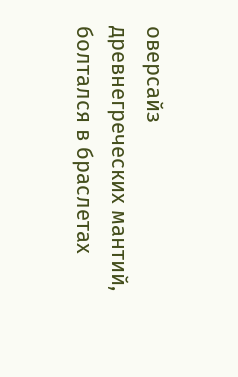оверсайз древнегреческих мантий,
болтался в браслетах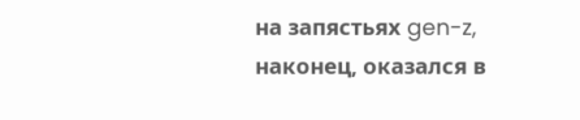на запястьях gen-z,
наконец, оказался в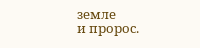земле
и пророс.